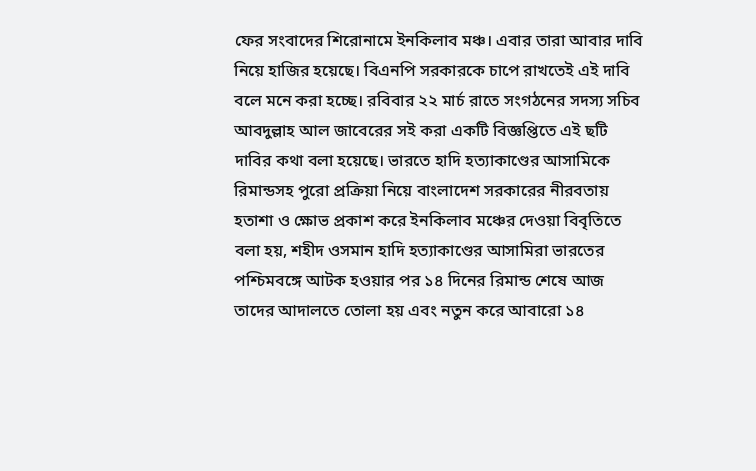ফের সংবাদের শিরোনামে ইনকিলাব মঞ্চ। এবার তারা আবার দাবি নিয়ে হাজির হয়েছে। বিএনপি সরকারকে চাপে রাখতেই এই দাবি বলে মনে করা হচ্ছে। রবিবার ২২ মার্চ রাতে সংগঠনের সদস্য সচিব আবদুল্লাহ আল জাবেরের সই করা একটি বিজ্ঞপ্তিতে এই ছটি দাবির কথা বলা হয়েছে। ভারতে হাদি হত্যাকাণ্ডের আসামিকে রিমান্ডসহ পুরো প্রক্রিয়া নিয়ে বাংলাদেশ সরকারের নীরবতায় হতাশা ও ক্ষোভ প্রকাশ করে ইনকিলাব মঞ্চের দেওয়া বিবৃতিতে বলা হয়, শহীদ ওসমান হাদি হত্যাকাণ্ডের আসামিরা ভারতের পশ্চিমবঙ্গে আটক হওয়ার পর ১৪ দিনের রিমান্ড শেষে আজ তাদের আদালতে তোলা হয় এবং নতুন করে আবারো ১৪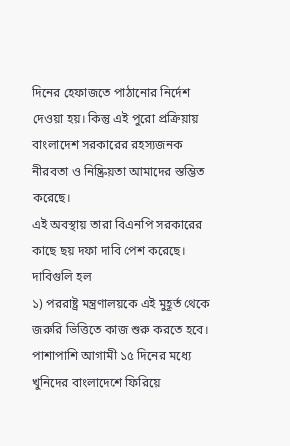দিনের হেফাজতে পাঠানোর নির্দেশ দেওয়া হয়। কিন্তু এই পুরো প্রক্রিয়ায় বাংলাদেশ সরকারের রহস্যজনক নীরবতা ও নিষ্ক্রিয়তা আমাদের স্তম্ভিত করেছে।
এই অবস্থায় তারা বিএনপি সরকারের কাছে ছয় দফা দাবি পেশ করেছে। দাবিগুলি হল
১) পররাষ্ট্র মন্ত্রণালয়কে এই মুহূর্ত থেকে জরুরি ভিত্তিতে কাজ শুরু করতে হবে। পাশাপাশি আগামী ১৫ দিনের মধ্যে খুনিদের বাংলাদেশে ফিরিয়ে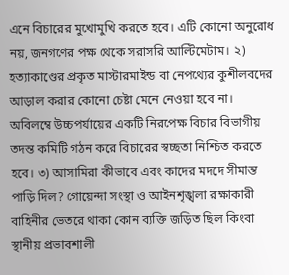এনে বিচারের মুখোমুখি করতে হবে। এটি কোনো অনুরোধ নয়, জনগণের পক্ষ থেকে সরাসরি আল্টিমেটাম। ২) হত্যাকাণ্ডের প্রকৃত মাস্টারমাইন্ড বা নেপথ্যের কুশীলবদের আড়াল করার কোনো চেষ্টা মেনে নেওয়া হবে না। অবিলম্বে উচ্চপর্যায়ের একটি নিরপেক্ষ বিচার বিভাগীয় তদন্ত কমিটি গঠন করে বিচারের স্বচ্ছতা নিশ্চিত করতে হবে। ৩) আসামিরা কীভাবে এবং কাদের মদদে সীমান্ত পাড়ি দিল? গোয়েন্দা সংস্থা ও আইনশৃঙ্খলা রক্ষাকারী বাহিনীর ভেতরে থাকা কোন ব্যক্তি জড়িত ছিল কিংবা স্থানীয় প্রভাবশালী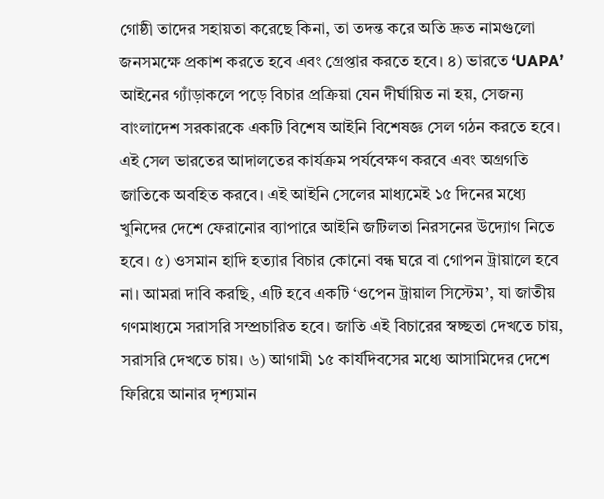গোষ্ঠী তাদের সহায়তা করেছে কিনা, তা তদন্ত করে অতি দ্রুত নামগুলো জনসমক্ষে প্রকাশ করতে হবে এবং গ্রেপ্তার করতে হবে। ৪) ভারতে ‘UAPA’ আইনের গ্যাঁড়াকলে পড়ে বিচার প্রক্রিয়া যেন দীর্ঘায়িত না হয়, সেজন্য বাংলাদেশ সরকারকে একটি বিশেষ আইনি বিশেষজ্ঞ সেল গঠন করতে হবে। এই সেল ভারতের আদালতের কার্যক্রম পর্যবেক্ষণ করবে এবং অগ্রগতি জাতিকে অবহিত করবে। এই আইনি সেলের মাধ্যমেই ১৫ দিনের মধ্যে খুনিদের দেশে ফেরানোর ব্যাপারে আইনি জটিলতা নিরসনের উদ্যোগ নিতে হবে। ৫) ওসমান হাদি হত্যার বিচার কোনো বন্ধ ঘরে বা গোপন ট্রায়ালে হবে না। আমরা দাবি করছি, এটি হবে একটি ‘ওপেন ট্রায়াল সিস্টেম’, যা জাতীয় গণমাধ্যমে সরাসরি সম্প্রচারিত হবে। জাতি এই বিচারের স্বচ্ছতা দেখতে চায়, সরাসরি দেখতে চায়। ৬) আগামী ১৫ কার্যদিবসের মধ্যে আসামিদের দেশে ফিরিয়ে আনার দৃশ্যমান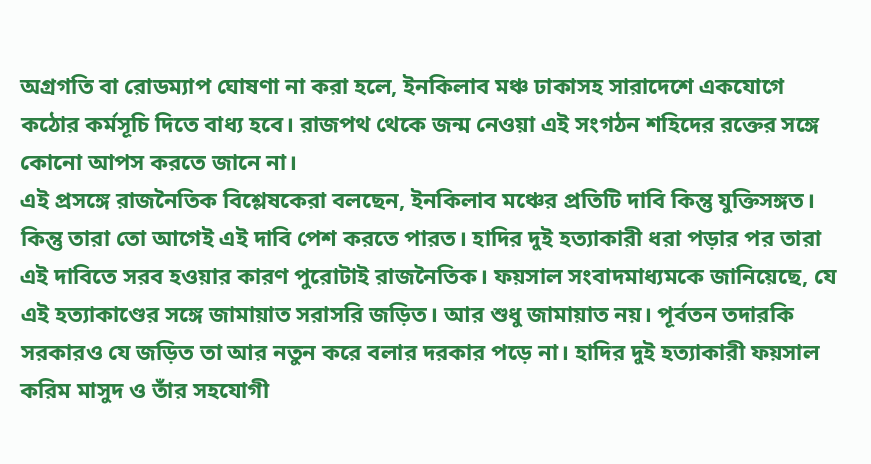অগ্রগতি বা রোডম্যাপ ঘোষণা না করা হলে, ইনকিলাব মঞ্চ ঢাকাসহ সারাদেশে একযোগে কঠোর কর্মসূচি দিতে বাধ্য হবে। রাজপথ থেকে জন্ম নেওয়া এই সংগঠন শহিদের রক্তের সঙ্গে কোনো আপস করতে জানে না।
এই প্রসঙ্গে রাজনৈতিক বিশ্লেষকেরা বলছেন, ইনকিলাব মঞ্চের প্রতিটি দাবি কিন্তু যুক্তিসঙ্গত। কিন্তু তারা তো আগেই এই দাবি পেশ করতে পারত। হাদির দুই হত্যাকারী ধরা পড়ার পর তারা এই দাবিতে সরব হওয়ার কারণ পুরোটাই রাজনৈতিক। ফয়সাল সংবাদমাধ্যমকে জানিয়েছে, যে এই হত্যাকাণ্ডের সঙ্গে জামায়াত সরাসরি জড়িত। আর শুধু জামায়াত নয়। পূর্বতন তদারকি সরকারও যে জড়িত তা আর নতুন করে বলার দরকার পড়ে না। হাদির দুই হত্যাকারী ফয়সাল করিম মাসুদ ও তাঁর সহযোগী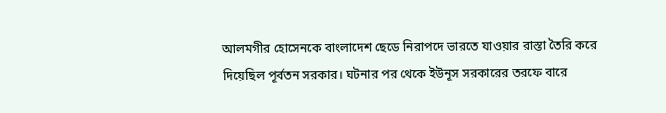আলমগীর হোসেনকে বাংলাদেশ ছেডে নিরাপদে ভারতে যাওয়ার রাস্তা তৈরি করে দিয়েছিল পূর্বতন সরকার। ঘটনার পর থেকে ইউনূস সরকারের তরফে বারে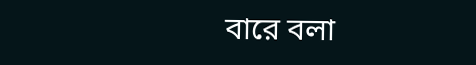বারে বলা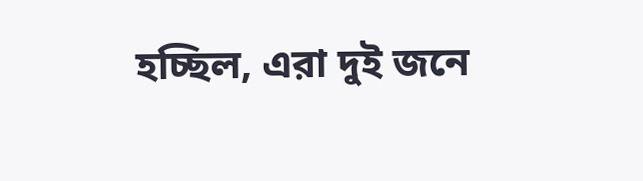হচ্ছিল, এরা দুই জনে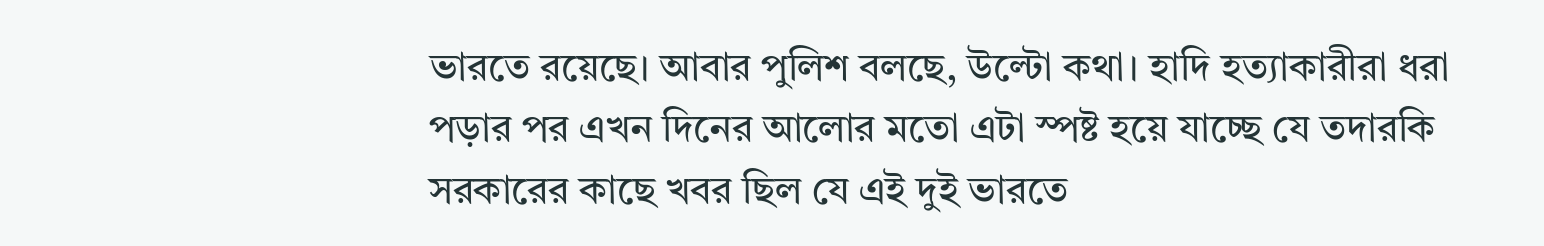ভারতে রয়েছে। আবার পুলিশ বলছে, উল্টো কথা। হাদি হত্যাকারীরা ধরা পড়ার পর এখন দিনের আলোর মতো এটা স্পষ্ট হয়ে যাচ্ছে যে তদারকি সরকারের কাছে খবর ছিল যে এই দুই ভারতে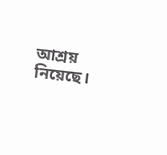আশ্রয় নিয়েছে।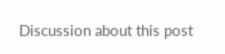Discussion about this post